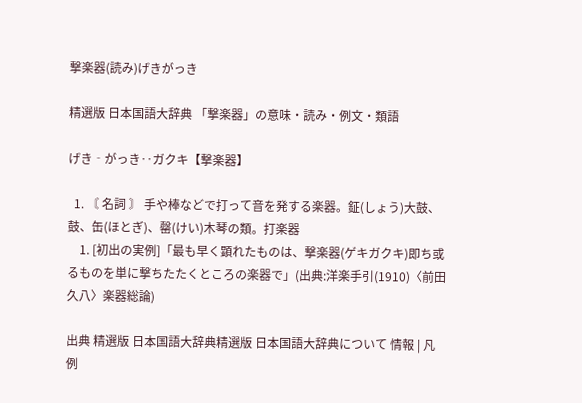撃楽器(読み)げきがっき

精選版 日本国語大辞典 「撃楽器」の意味・読み・例文・類語

げき‐がっき‥ガクキ【撃楽器】

  1. 〘 名詞 〙 手や棒などで打って音を発する楽器。鉦(しょう)大鼓、鼓、缶(ほとぎ)、罄(けい)木琴の類。打楽器
    1. [初出の実例]「最も早く顕れたものは、撃楽器(ゲキガクキ)即ち或るものを単に撃ちたたくところの楽器で」(出典:洋楽手引(1910)〈前田久八〉楽器総論)

出典 精選版 日本国語大辞典精選版 日本国語大辞典について 情報 | 凡例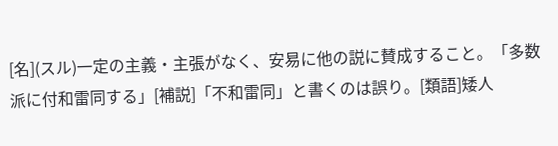[名](スル)一定の主義・主張がなく、安易に他の説に賛成すること。「多数派に付和雷同する」[補説]「不和雷同」と書くのは誤り。[類語]矮人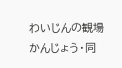わいじんの観場かんじょう・同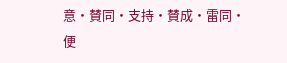意・賛同・支持・賛成・雷同・便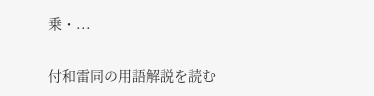乗・...

付和雷同の用語解説を読む